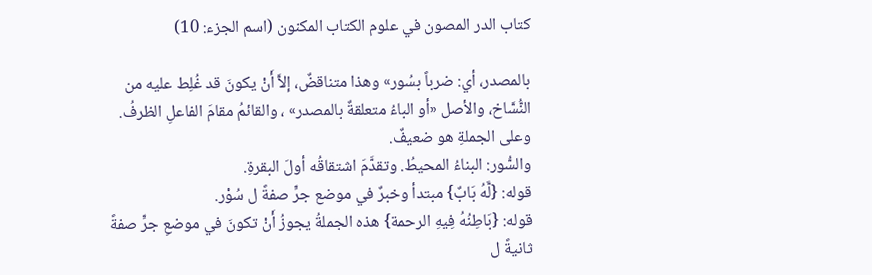كتاب الدر المصون في علوم الكتاب المكنون (اسم الجزء: 10)

بالمصدر، أي: ضرباً بسُور» وهذا متناقضٌ، إلاَّ أَنْ يكونَ قد غُلِط عليه من النُّسَّاخ، والأصل «أو الباءُ متعلقةٌ بالمصدر» ، والقائمُ مقامَ الفاعلِ الظرفُ. وعلى الجملةِ هو ضعيفٌ.
والسُّور: البناءُ المحيطُ. وتقدَّمَ اشتقاقُه أولَ البقرةِ.
قوله: {لَّهُ بَابٌ} مبتدأ وخبرٌ في موضع جرٍّ صفةً ل سُوْر.
قوله: {بَاطِنُهُ فِيهِ الرحمة} هذه الجملةُ يجوزُ أَنْ تكونَ في موضعِ جرٍّ صفةً ثانيةً ل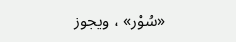«سُوْر» ، ويجوز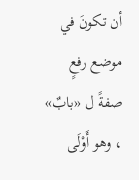أن تكونَ في موضع رفعٍ صفةً ل «بابٌ» ، وهو أَوْلَى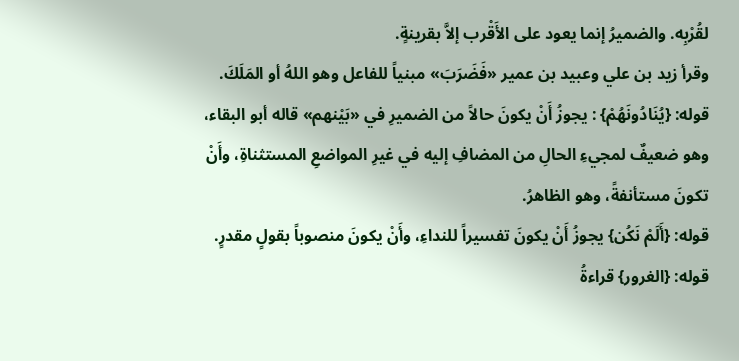لقُرْبِه. والضميرُ إنما يعود على الأَقْرب إلاَّ بقرينةٍ.
وقرأ زيد بن علي وعبيد بن عمير «فَضَرَبَ» مبنياً للفاعل وهو اللهُ أو المَلَكَ.
قوله: {يُنَادُونَهُمْ} : يجوزُ أَنْ يكونَ حالاً من الضميرِ في «بَيْنهم» قاله أبو البقاء، وهو ضعيفٌ لمجيءِ الحالِ من المضافِ إليه في غيرِ المواضعِ المستثناةِ، وأَنْ تكونَ مستأنفةً، وهو الظاهرُ.
قوله: {أَلَمْ نَكُن} يجوزُ أَنْ يكونَ تفسيراً للنداءِ، وأَنْ يكونَ منصوباً بقولٍ مقدرٍ.
قوله: {الغرور} قراءةُ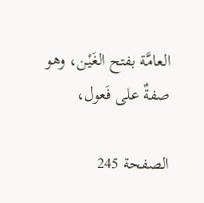العامَّة بفتح الغَيْن، وهو صفةٌ على فَعول،

الصفحة 245